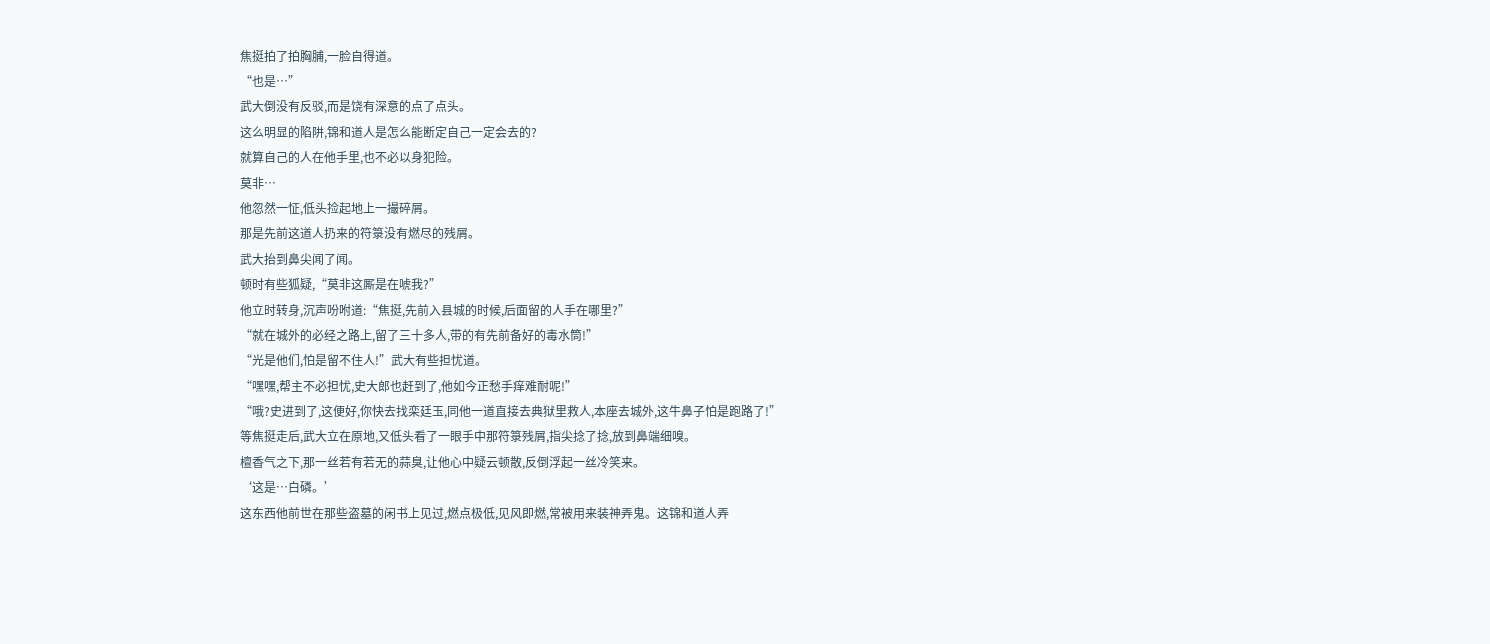焦挺拍了拍胸脯,一脸自得道。
“也是…”
武大倒没有反驳,而是饶有深意的点了点头。
这么明显的陷阱,锦和道人是怎么能断定自己一定会去的?
就算自己的人在他手里,也不必以身犯险。
莫非…
他忽然一怔,低头捡起地上一撮碎屑。
那是先前这道人扔来的符箓没有燃尽的残屑。
武大抬到鼻尖闻了闻。
顿时有些狐疑,“莫非这厮是在唬我?”
他立时转身,沉声吩咐道:“焦挺,先前入县城的时候,后面留的人手在哪里?”
“就在城外的必经之路上,留了三十多人,带的有先前备好的毒水筒!”
“光是他们,怕是留不住人!”武大有些担忧道。
“嘿嘿,帮主不必担忧,史大郎也赶到了,他如今正愁手痒难耐呢!”
“哦?史进到了,这便好,你快去找栾廷玉,同他一道直接去典狱里救人,本座去城外,这牛鼻子怕是跑路了!”
等焦挺走后,武大立在原地,又低头看了一眼手中那符箓残屑,指尖捻了捻,放到鼻端细嗅。
檀香气之下,那一丝若有若无的蒜臭,让他心中疑云顿散,反倒浮起一丝冷笑来。
‘这是…白磷。’
这东西他前世在那些盗墓的闲书上见过,燃点极低,见风即燃,常被用来装神弄鬼。这锦和道人弄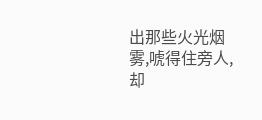出那些火光烟雾,唬得住旁人,却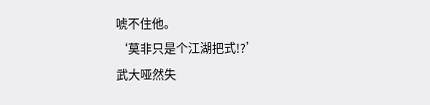唬不住他。
‘莫非只是个江湖把式!?’
武大哑然失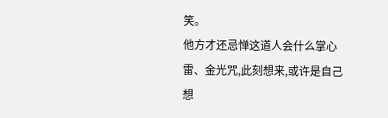笑。
他方才还忌惮这道人会什么掌心雷、金光咒,此刻想来,或许是自己想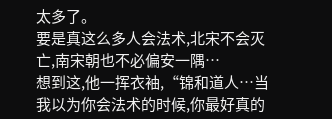太多了。
要是真这么多人会法术,北宋不会灭亡,南宋朝也不必偏安一隅…
想到这,他一挥衣袖,“锦和道人…当我以为你会法术的时候,你最好真的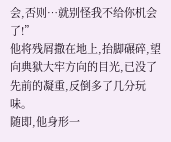会,否则…就别怪我不给你机会了!”
他将残屑撒在地上,抬脚碾碎,望向典狱大牢方向的目光,已没了先前的凝重,反倒多了几分玩味。
随即,他身形一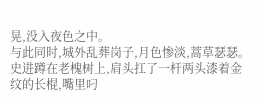晃,没入夜色之中。
与此同时,城外乱葬岗子,月色惨淡,蒿草瑟瑟。
史进蹲在老槐树上,肩头扛了一杆两头漆着金纹的长棍,嘴里叼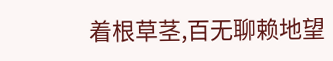着根草茎,百无聊赖地望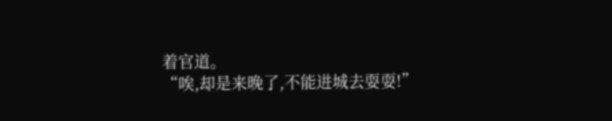着官道。
“唉,却是来晚了,不能进城去耍耍!”